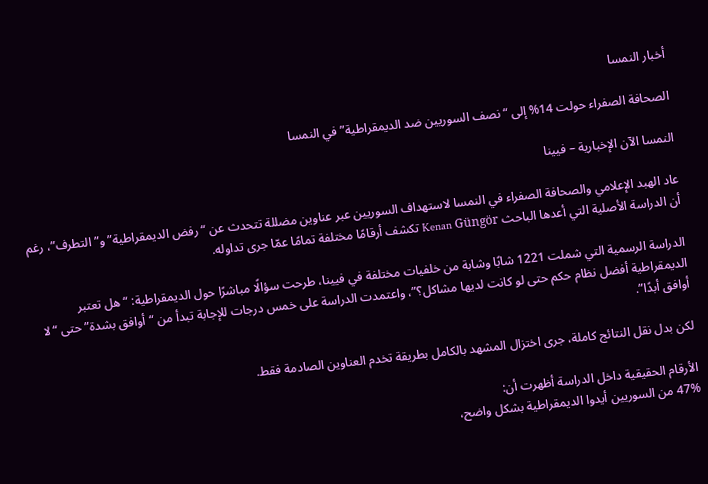أخبار النمسا

الصحافة الصفراء حولت 14% إلى “نصف السوريين ضد الديمقراطية” في النمسا

النمسا الآن الإخبارية – فيينا

عاد الهبد الإعلامي والصحافة الصفراء في النمسا لاستهداف السوريين عبر عناوين مضللة تتحدث عن “رفض الديمقراطية” و”التطرف”، رغم أن الدراسة الأصلية التي أعدها الباحث Kenan Güngör تكشف أرقامًا مختلفة تمامًا عمّا جرى تداوله.

الدراسة الرسمية التي شملت 1221 شابًا وشابة من خلفيات مختلفة في فيينا، طرحت سؤالًا مباشرًا حول الديمقراطية: “هل تعتبر الديمقراطية أفضل نظام حكم حتى لو كانت لديها مشاكل؟”، واعتمدت الدراسة على خمس درجات للإجابة تبدأ من “أوافق بشدة” حتى “لا أوافق أبدًا”.

لكن بدل نقل النتائج كاملة، جرى اختزال المشهد بالكامل بطريقة تخدم العناوين الصادمة فقط.

الأرقام الحقيقية داخل الدراسة أظهرت أن:
47% من السوريين أيدوا الديمقراطية بشكل واضح،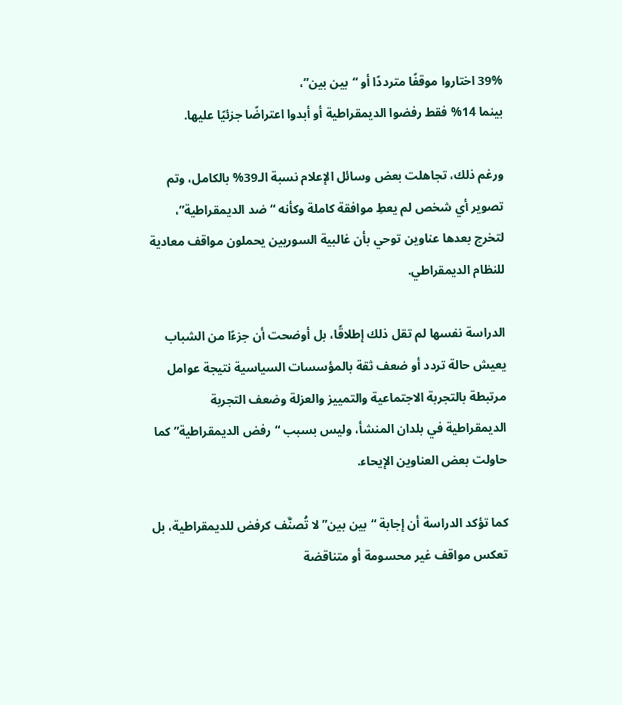39% اختاروا موقفًا مترددًا أو “بين بين”،
بينما 14% فقط رفضوا الديمقراطية أو أبدوا اعتراضًا جزئيًا عليها.

ورغم ذلك، تجاهلت بعض وسائل الإعلام نسبة الـ39% بالكامل، وتم تصوير أي شخص لم يعطِ موافقة كاملة وكأنه “ضد الديمقراطية”، لتخرج بعدها عناوين توحي بأن غالبية السوريين يحملون مواقف معادية للنظام الديمقراطي.

الدراسة نفسها لم تقل ذلك إطلاقًا، بل أوضحت أن جزءًا من الشباب يعيش حالة تردد أو ضعف ثقة بالمؤسسات السياسية نتيجة عوامل مرتبطة بالتجربة الاجتماعية والتمييز والعزلة وضعف التجربة الديمقراطية في بلدان المنشأ، وليس بسبب “رفض الديمقراطية” كما حاولت بعض العناوين الإيحاء.

كما تؤكد الدراسة أن إجابة “بين بين” لا تُصنَّف كرفض للديمقراطية، بل تعكس مواقف غير محسومة أو متناقضة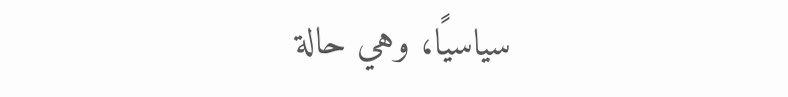سياسيًا، وهي حالة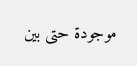موجودة حتى بين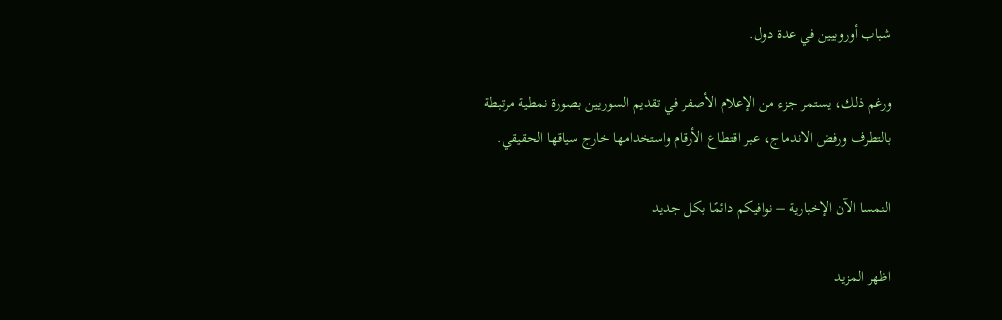شباب أوروبيين في عدة دول.

ورغم ذلك، يستمر جزء من الإعلام الأصفر في تقديم السوريين بصورة نمطية مرتبطة بالتطرف ورفض الاندماج، عبر اقتطاع الأرقام واستخدامها خارج سياقها الحقيقي.

النمسا الآن الإخبارية – نوافيكم دائمًا بكل جديد

اظهر المزيد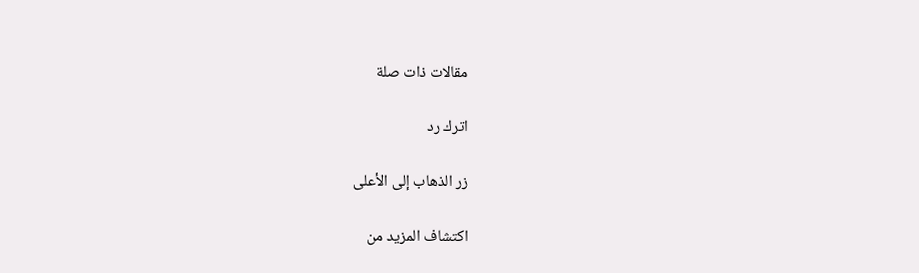مقالات ذات صلة

اترك رد

زر الذهاب إلى الأعلى

اكتشاف المزيد من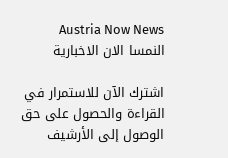Austria Now News النمسا الان الاخبارية

اشترك الآن للاستمرار في القراءة والحصول على حق الوصول إلى الأرشيف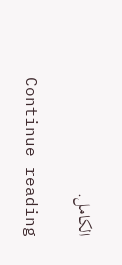الكامل.

Continue reading